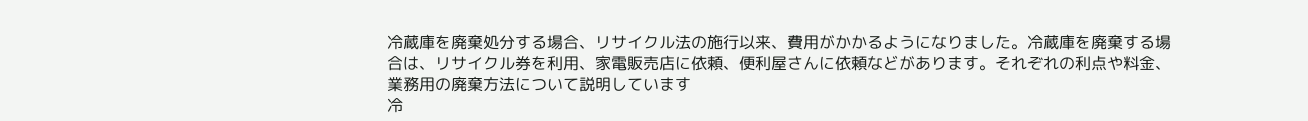冷蔵庫を廃棄処分する場合、リサイクル法の施行以来、費用がかかるようになりました。冷蔵庫を廃棄する場合は、リサイクル券を利用、家電販売店に依頼、便利屋さんに依頼などがあります。それぞれの利点や料金、業務用の廃棄方法について説明しています
冷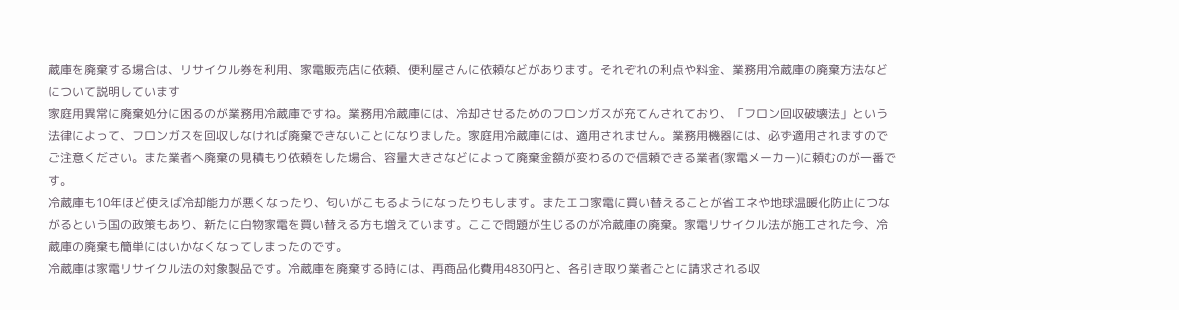蔵庫を廃棄する場合は、リサイクル券を利用、家電販売店に依頼、便利屋さんに依頼などがあります。それぞれの利点や料金、業務用冷蔵庫の廃棄方法などについて説明しています
家庭用異常に廃棄処分に困るのが業務用冷蔵庫ですね。業務用冷蔵庫には、冷却させるためのフロンガスが充てんされており、「フロン回収破壊法」という法律によって、フロンガスを回収しなければ廃棄できないことになりました。家庭用冷蔵庫には、適用されません。業務用機器には、必ず適用されますのでご注意ください。また業者へ廃棄の見積もり依頼をした場合、容量大きさなどによって廃棄金額が変わるので信頼できる業者(家電メーカー)に頼むのが一番です。
冷蔵庫も10年ほど使えば冷却能力が悪くなったり、匂いがこもるようになったりもします。またエコ家電に買い替えることが省エネや地球温暖化防止につながるという国の政策もあり、新たに白物家電を買い替える方も増えています。ここで問題が生じるのが冷蔵庫の廃棄。家電リサイクル法が施工された今、冷蔵庫の廃棄も簡単にはいかなくなってしまったのです。
冷蔵庫は家電リサイクル法の対象製品です。冷蔵庫を廃棄する時には、再商品化費用4830円と、各引き取り業者ごとに請求される収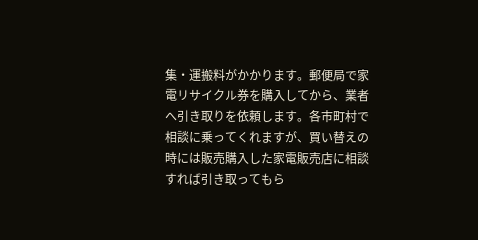集・運搬料がかかります。郵便局で家電リサイクル券を購入してから、業者へ引き取りを依頼します。各市町村で相談に乗ってくれますが、買い替えの時には販売購入した家電販売店に相談すれば引き取ってもら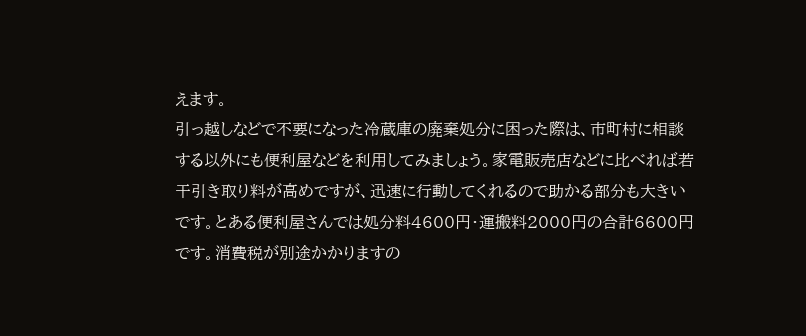えます。
引っ越しなどで不要になった冷蔵庫の廃棄処分に困った際は、市町村に相談する以外にも便利屋などを利用してみましょう。家電販売店などに比べれば若干引き取り料が高めですが、迅速に行動してくれるので助かる部分も大きいです。とある便利屋さんでは処分料4600円・運搬料2000円の合計6600円です。消費税が別途かかりますの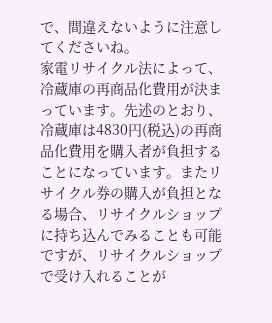で、間違えないように注意してくださいね。
家電リサイクル法によって、冷蔵庫の再商品化費用が決まっています。先述のとおり、冷蔵庫は4830円(税込)の再商品化費用を購入者が負担することになっています。またリサイクル券の購入が負担となる場合、リサイクルショップに持ち込んでみることも可能ですが、リサイクルショップで受け入れることが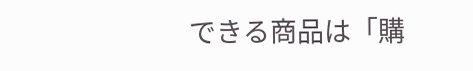できる商品は「購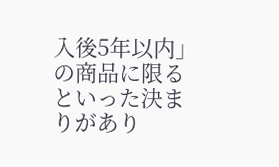入後5年以内」の商品に限るといった決まりがあり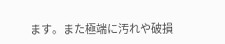ます。また極端に汚れや破損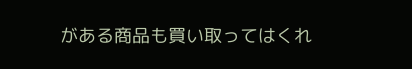がある商品も買い取ってはくれ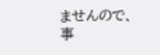ませんので、事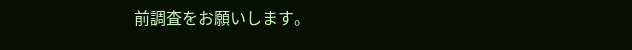前調査をお願いします。